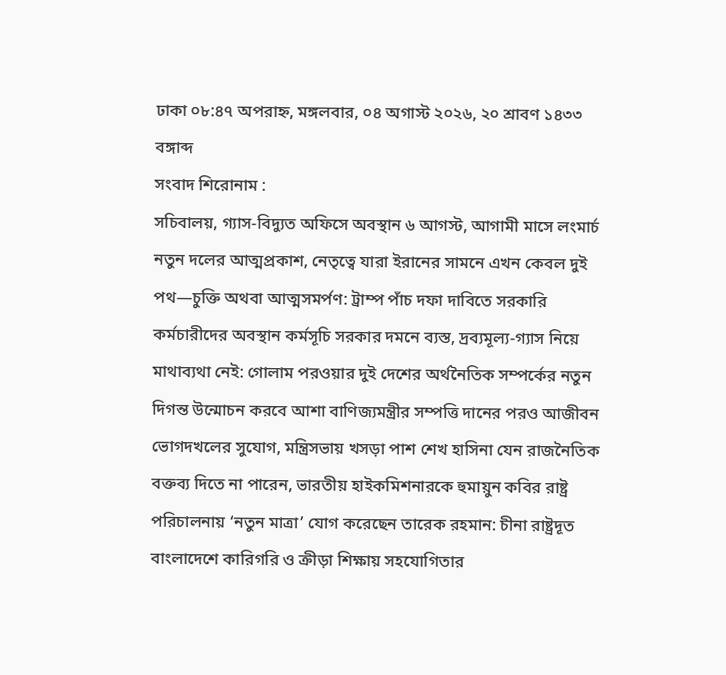ঢাকা ০৮:৪৭ অপরাহ্ন, মঙ্গলবার, ০৪ অগাস্ট ২০২৬, ২০ শ্রাবণ ১৪৩৩ বঙ্গাব্দ
সংবাদ শিরোনাম :
সচিবালয়, গ্যাস-বিদ্যুত অফিসে অবস্থান ৬ আগস্ট, আগামী মাসে লংমার্চ নতুন দলের আত্মপ্রকাশ, নেতৃত্বে যারা ইরানের সামনে এখন কেবল দুই পথ—চুক্তি অথবা আত্মসমর্পণ: ট্রাম্প পাঁচ দফা দাবিতে সরকারি কর্মচারীদের অবস্থান কর্মসূচি সরকার দমনে ব্যস্ত, দ্রব্যমূল্য-গ্যাস নিয়ে মাথাব্যথা নেই: গোলাম পরওয়ার দুই দেশের অর্থনৈতিক সম্পর্কের নতুন দিগন্ত উন্মোচন করবে আশা বাণিজ্যমন্ত্রীর সম্পত্তি দানের পরও আজীবন ভোগদখলের সুযোগ, মন্ত্রিসভায় খসড়া পাশ শেখ হাসিনা যেন রাজনৈতিক বক্তব্য দিতে না পারেন, ভারতীয় হাইকমিশনারকে হুমায়ুন কবির রাষ্ট্র পরিচালনায় ‘নতুন মাত্রা’ যোগ করেছেন তারেক রহমান: চীনা রাষ্ট্রদূত বাংলাদেশে কারিগরি ও ক্রীড়া শিক্ষায় সহযোগিতার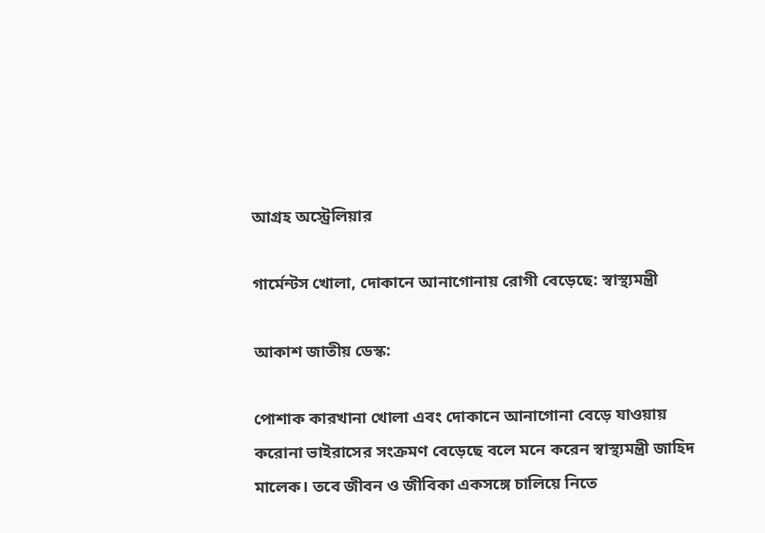আগ্রহ অস্ট্রেলিয়ার

গার্মেন্টস খোলা, দোকানে আনাগোনায় রোগী বেড়েছে: স্বাস্থ্যমন্ত্রী

আকাশ জাতীয় ডেস্ক:

পোশাক কারখানা খোলা এবং দোকানে আনাগোনা বেড়ে যাওয়ায় করোনা ভাইরাসের সংক্রমণ বেড়েছে বলে মনে করেন স্বাস্থ্যমন্ত্রী জাহিদ মালেক। তবে জীবন ও জীবিকা একসঙ্গে চালিয়ে নিতে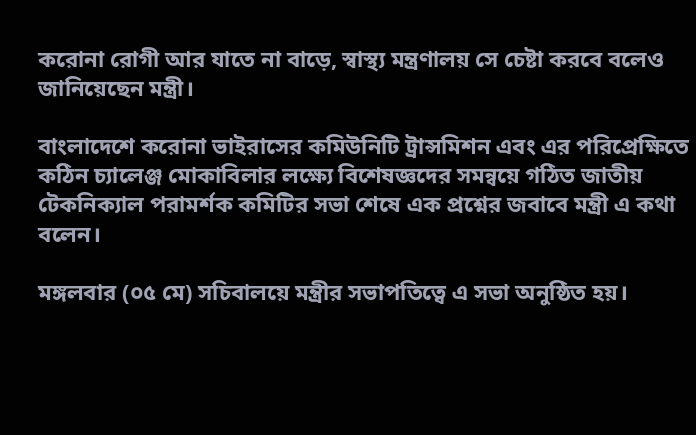করোনা রোগী আর যাতে না বাড়ে, স্বাস্থ্য মন্ত্রণালয় সে চেষ্টা করবে বলেও জানিয়েছেন মন্ত্রী।

বাংলাদেশে করোনা ভাইরাসের কমিউনিটি ট্রান্সমিশন এবং এর পরিপ্রেক্ষিতে কঠিন চ্যালেঞ্জ মোকাবিলার লক্ষ্যে বিশেষজ্ঞদের সমন্বয়ে গঠিত জাতীয় টেকনিক্যাল পরামর্শক কমিটির সভা শেষে এক প্রশ্নের জবাবে মন্ত্রী এ কথা বলেন।

মঙ্গলবার (০৫ মে) সচিবালয়ে মন্ত্রীর সভাপতিত্বে এ সভা অনুষ্ঠিত হয়।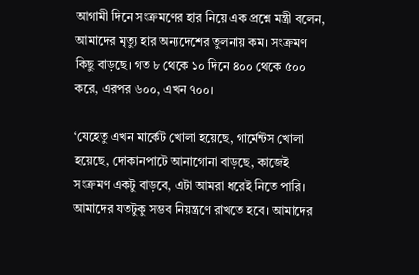আগামী দিনে সংক্রমণের হার নিয়ে এক প্রশ্নে মন্ত্রী বলেন, আমাদের মৃত্যু হার অন্যদেশের তুলনায় কম। সংক্রমণ কিছু বাড়ছে। গত ৮ থেকে ১০ দিনে ৪০০ থেকে ৫০০ করে, এরপর ৬০০, এখন ৭০০।

‘যেহেতু এখন মার্কেট খোলা হয়েছে, গার্মেন্টস খোলা হয়েছে, দোকানপাটে আনাগোনা বাড়ছে, কাজেই সংক্রমণ একটু বাড়বে, এটা আমরা ধরেই নিতে পারি। আমাদের যতটুকু সম্ভব নিয়ন্ত্রণে রাখতে হবে। আমাদের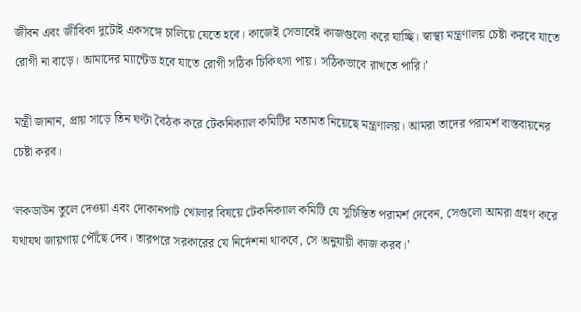জীবন এবং জীবিকা দুটোই একসঙ্গে চালিয়ে যেতে হবে। কাজেই সেভাবেই কাজগুলো করে যাচ্ছি। স্বাস্থ্য মন্ত্রণালয় চেষ্টা করবে যাতে রোগী না বাড়ে। আমাদের ম্যান্টেড হবে যাতে রোগী সঠিক চিকিৎসা পায়। সঠিকভাবে রাখতে পারি।’

মন্ত্রী জানান, প্রায় সাড়ে তিন ঘণ্টা বৈঠক করে টেকনিক্যাল কমিটির মতামত নিয়েছে মন্ত্রণালয়। আমরা তাদের পরামর্শ বাস্তবায়নের চেষ্টা করব।

‘লকডাউন তুলে দেওয়া এবং দোকানপাট খোলার বিষয়ে টেকনিক্যাল কমিটি যে সুচিন্তিত পরামর্শ দেবেন, সেগুলো আমরা গ্রহণ করে যথাযথ জায়গায় পৌঁছে দেব। তারপরে সরকারের যে নির্দেশনা থাকবে, সে অনুযায়ী কাজ করব।’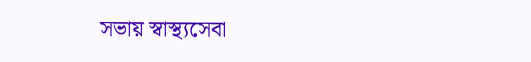সভায় স্বাস্থ্যসেবা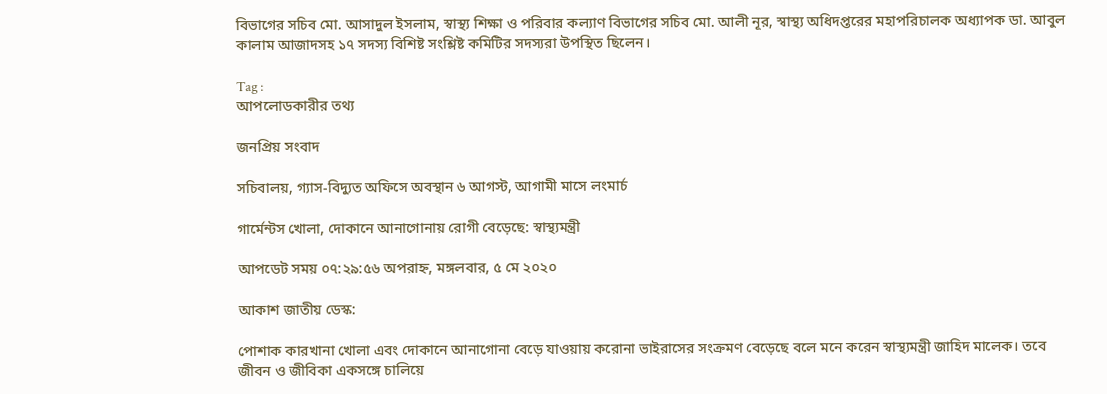বিভাগের সচিব মো. আসাদুল ইসলাম, স্বাস্থ্য শিক্ষা ও পরিবার কল্যাণ বিভাগের সচিব মো. আলী নূর, স্বাস্থ্য অধিদপ্তরের মহাপরিচালক অধ্যাপক ডা. আবুল কালাম আজাদসহ ১৭ সদস্য বিশিষ্ট সংশ্লিষ্ট কমিটির সদস্যরা উপস্থিত ছিলেন।

Tag :
আপলোডকারীর তথ্য

জনপ্রিয় সংবাদ

সচিবালয়, গ্যাস-বিদ্যুত অফিসে অবস্থান ৬ আগস্ট, আগামী মাসে লংমার্চ

গার্মেন্টস খোলা, দোকানে আনাগোনায় রোগী বেড়েছে: স্বাস্থ্যমন্ত্রী

আপডেট সময় ০৭:২৯:৫৬ অপরাহ্ন, মঙ্গলবার, ৫ মে ২০২০

আকাশ জাতীয় ডেস্ক:

পোশাক কারখানা খোলা এবং দোকানে আনাগোনা বেড়ে যাওয়ায় করোনা ভাইরাসের সংক্রমণ বেড়েছে বলে মনে করেন স্বাস্থ্যমন্ত্রী জাহিদ মালেক। তবে জীবন ও জীবিকা একসঙ্গে চালিয়ে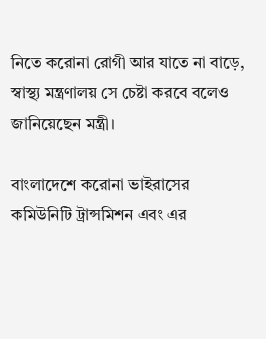নিতে করোনা রোগী আর যাতে না বাড়ে, স্বাস্থ্য মন্ত্রণালয় সে চেষ্টা করবে বলেও জানিয়েছেন মন্ত্রী।

বাংলাদেশে করোনা ভাইরাসের কমিউনিটি ট্রান্সমিশন এবং এর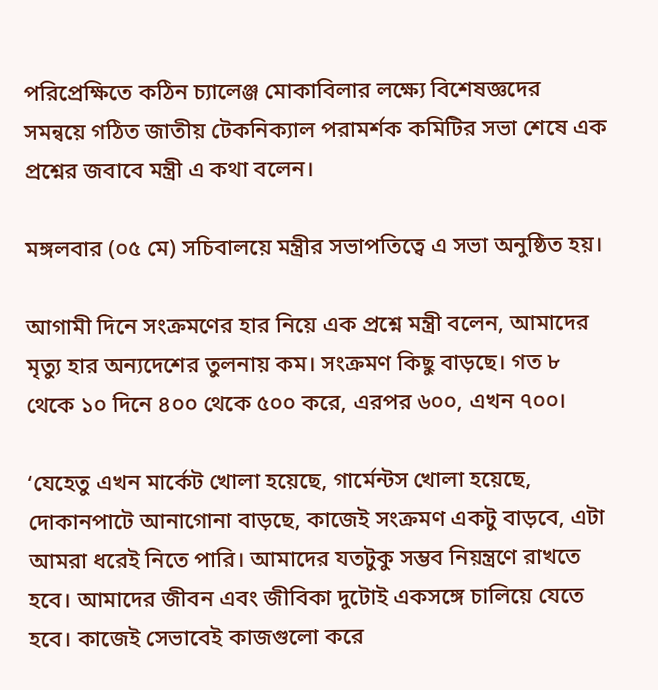পরিপ্রেক্ষিতে কঠিন চ্যালেঞ্জ মোকাবিলার লক্ষ্যে বিশেষজ্ঞদের সমন্বয়ে গঠিত জাতীয় টেকনিক্যাল পরামর্শক কমিটির সভা শেষে এক প্রশ্নের জবাবে মন্ত্রী এ কথা বলেন।

মঙ্গলবার (০৫ মে) সচিবালয়ে মন্ত্রীর সভাপতিত্বে এ সভা অনুষ্ঠিত হয়।

আগামী দিনে সংক্রমণের হার নিয়ে এক প্রশ্নে মন্ত্রী বলেন, আমাদের মৃত্যু হার অন্যদেশের তুলনায় কম। সংক্রমণ কিছু বাড়ছে। গত ৮ থেকে ১০ দিনে ৪০০ থেকে ৫০০ করে, এরপর ৬০০, এখন ৭০০।

‘যেহেতু এখন মার্কেট খোলা হয়েছে, গার্মেন্টস খোলা হয়েছে, দোকানপাটে আনাগোনা বাড়ছে, কাজেই সংক্রমণ একটু বাড়বে, এটা আমরা ধরেই নিতে পারি। আমাদের যতটুকু সম্ভব নিয়ন্ত্রণে রাখতে হবে। আমাদের জীবন এবং জীবিকা দুটোই একসঙ্গে চালিয়ে যেতে হবে। কাজেই সেভাবেই কাজগুলো করে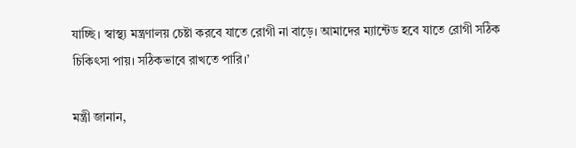যাচ্ছি। স্বাস্থ্য মন্ত্রণালয় চেষ্টা করবে যাতে রোগী না বাড়ে। আমাদের ম্যান্টেড হবে যাতে রোগী সঠিক চিকিৎসা পায়। সঠিকভাবে রাখতে পারি।’

মন্ত্রী জানান,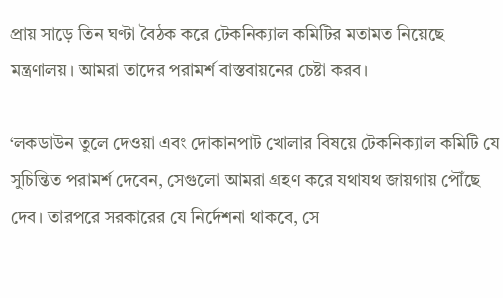প্রায় সাড়ে তিন ঘণ্টা বৈঠক করে টেকনিক্যাল কমিটির মতামত নিয়েছে মন্ত্রণালয়। আমরা তাদের পরামর্শ বাস্তবায়নের চেষ্টা করব।

‘লকডাউন তুলে দেওয়া এবং দোকানপাট খোলার বিষয়ে টেকনিক্যাল কমিটি যে সুচিন্তিত পরামর্শ দেবেন, সেগুলো আমরা গ্রহণ করে যথাযথ জায়গায় পৌঁছে দেব। তারপরে সরকারের যে নির্দেশনা থাকবে, সে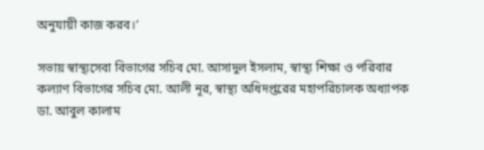অনুযায়ী কাজ করব।’

সভায় স্বাস্থ্যসেবা বিভাগের সচিব মো. আসাদুল ইসলাম, স্বাস্থ্য শিক্ষা ও পরিবার কল্যাণ বিভাগের সচিব মো. আলী নূর, স্বাস্থ্য অধিদপ্তরের মহাপরিচালক অধ্যাপক ডা. আবুল কালাম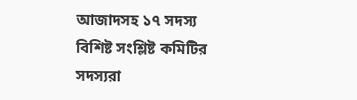আজাদসহ ১৭ সদস্য বিশিষ্ট সংশ্লিষ্ট কমিটির সদস্যরা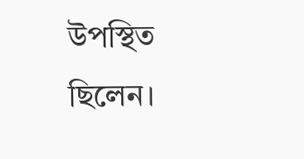উপস্থিত ছিলেন।